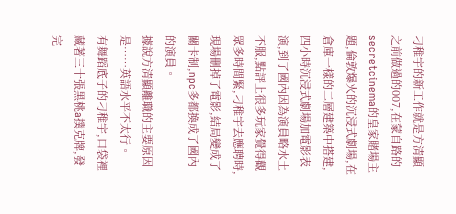刁稚宇的新工作就是方清顯之前做過的007,在蒙自路的secretcinema的皇家賭場主題,倫敦爆火的沉浸式劇場,在倉庫一樣的二層建築中搭建,四小時沉浸式劇場加電影表演,到了國內因為演員略水土不服,點評上很多玩家覺得觀眾多時間緊,刁稚宇去應聘時,現場刪掉了電影,結局變成了關卡制,npc多都換成了國內的演員。
據說方清顯離職的主要原因是……英語水平不太行。
有舞蹈底子的刁稚宇,口袋裡藏著三十張黑桃a撲克牌,發完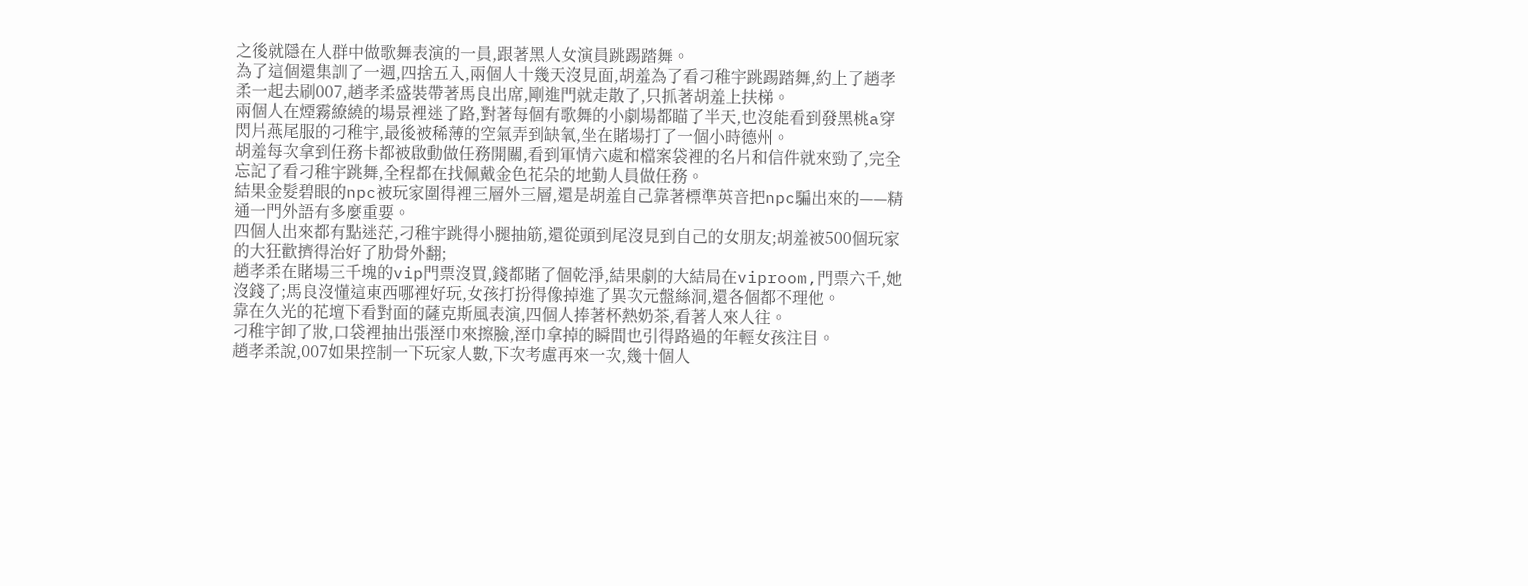之後就隱在人群中做歌舞表演的一員,跟著黑人女演員跳踢踏舞。
為了這個還集訓了一週,四捨五入,兩個人十幾天沒見面,胡羞為了看刁稚宇跳踢踏舞,約上了趙孝柔一起去刷007,趙孝柔盛裝帶著馬良出席,剛進門就走散了,只抓著胡羞上扶梯。
兩個人在煙霧繚繞的場景裡迷了路,對著每個有歌舞的小劇場都瞄了半天,也沒能看到發黑桃a穿閃片燕尾服的刁稚宇,最後被稀薄的空氣弄到缺氧,坐在賭場打了一個小時德州。
胡羞每次拿到任務卡都被啟動做任務開關,看到軍情六處和檔案袋裡的名片和信件就來勁了,完全忘記了看刁稚宇跳舞,全程都在找佩戴金色花朵的地勤人員做任務。
結果金髮碧眼的npc被玩家圍得裡三層外三層,還是胡羞自己靠著標準英音把npc騙出來的——精通一門外語有多麼重要。
四個人出來都有點迷茫,刁稚宇跳得小腿抽筋,還從頭到尾沒見到自己的女朋友;胡羞被500個玩家的大狂歡擠得治好了肋骨外翻;
趙孝柔在賭場三千塊的vip門票沒買,錢都賭了個乾淨,結果劇的大結局在viproom,門票六千,她沒錢了;馬良沒懂這東西哪裡好玩,女孩打扮得像掉進了異次元盤絲洞,還各個都不理他。
靠在久光的花壇下看對面的薩克斯風表演,四個人捧著杯熱奶茶,看著人來人往。
刁稚宇卸了妝,口袋裡抽出張溼巾來擦臉,溼巾拿掉的瞬間也引得路過的年輕女孩注目。
趙孝柔說,007如果控制一下玩家人數,下次考慮再來一次,幾十個人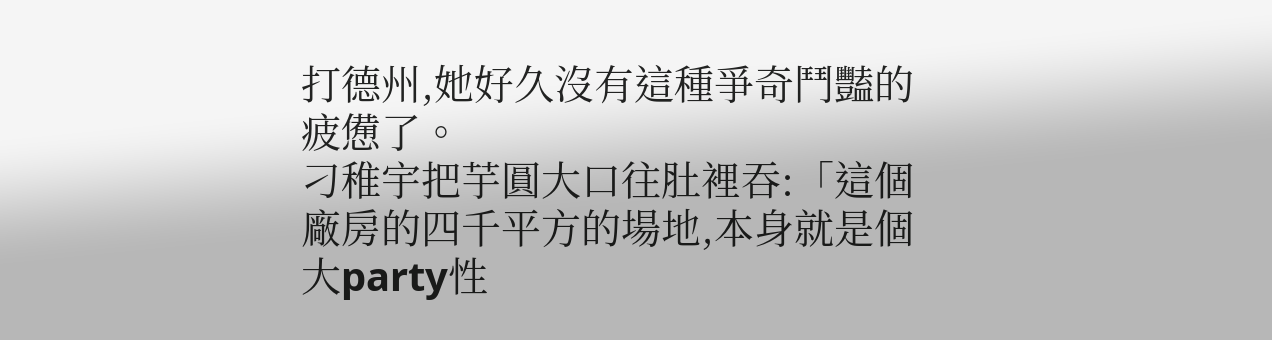打德州,她好久沒有這種爭奇鬥豔的疲憊了。
刁稚宇把芋圓大口往肚裡吞:「這個廠房的四千平方的場地,本身就是個大party性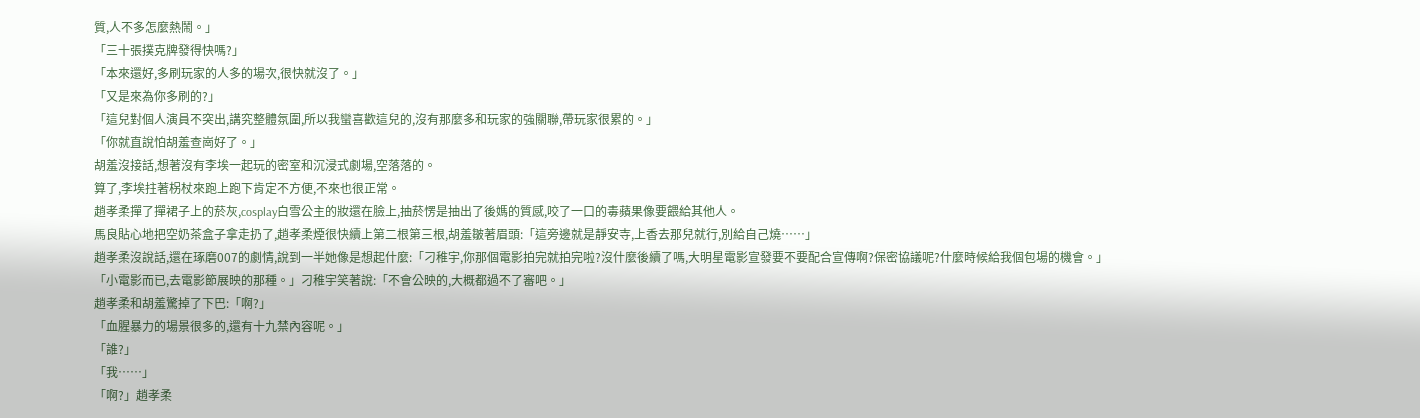質,人不多怎麼熱鬧。」
「三十張撲克牌發得快嗎?」
「本來還好,多刷玩家的人多的場次,很快就沒了。」
「又是來為你多刷的?」
「這兒對個人演員不突出,講究整體氛圍,所以我蠻喜歡這兒的,沒有那麼多和玩家的強關聯,帶玩家很累的。」
「你就直說怕胡羞查崗好了。」
胡羞沒接話,想著沒有李埃一起玩的密室和沉浸式劇場,空落落的。
算了,李埃拄著柺杖來跑上跑下肯定不方便,不來也很正常。
趙孝柔撣了撣裙子上的菸灰,cosplay白雪公主的妝還在臉上,抽菸愣是抽出了後媽的質感,咬了一口的毒蘋果像要餵給其他人。
馬良貼心地把空奶茶盒子拿走扔了,趙孝柔煙很快續上第二根第三根,胡羞皺著眉頭:「這旁邊就是靜安寺,上香去那兒就行,別給自己燒……」
趙孝柔沒說話,還在琢磨007的劇情,說到一半她像是想起什麼:「刁稚宇,你那個電影拍完就拍完啦?沒什麼後續了嗎,大明星電影宣發要不要配合宣傳啊?保密協議呢?什麼時候給我個包場的機會。」
「小電影而已,去電影節展映的那種。」刁稚宇笑著說:「不會公映的,大概都過不了審吧。」
趙孝柔和胡羞驚掉了下巴:「啊?」
「血腥暴力的場景很多的,還有十九禁內容呢。」
「誰?」
「我……」
「啊?」趙孝柔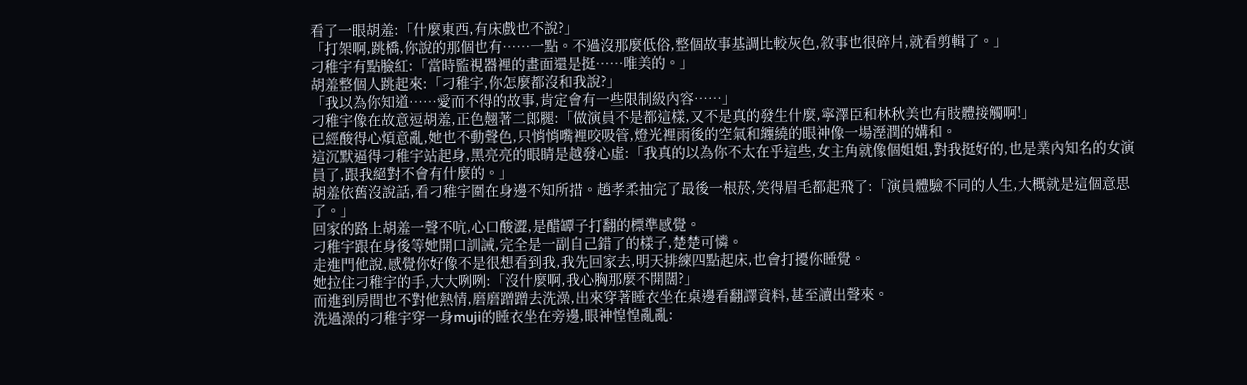看了一眼胡羞:「什麼東西,有床戲也不說?」
「打架啊,跳橋,你說的那個也有……一點。不過沒那麼低俗,整個故事基調比較灰色,敘事也很碎片,就看剪輯了。」
刁稚宇有點臉紅:「當時監視器裡的畫面還是挺……唯美的。」
胡羞整個人跳起來:「刁稚宇,你怎麼都沒和我說?」
「我以為你知道……愛而不得的故事,肯定會有一些限制級內容……」
刁稚宇像在故意逗胡羞,正色翹著二郎腿:「做演員不是都這樣,又不是真的發生什麼,寧澤臣和林秋美也有肢體接觸啊!」
已經酸得心煩意亂,她也不動聲色,只悄悄嘴裡咬吸管,燈光裡雨後的空氣和纏繞的眼神像一場溼潤的媾和。
這沉默逼得刁稚宇站起身,黑亮亮的眼睛是越發心虛:「我真的以為你不太在乎這些,女主角就像個姐姐,對我挺好的,也是業內知名的女演員了,跟我絕對不會有什麼的。」
胡羞依舊沒說話,看刁稚宇圍在身邊不知所措。趙孝柔抽完了最後一根菸,笑得眉毛都起飛了:「演員體驗不同的人生,大概就是這個意思了。」
回家的路上胡羞一聲不吭,心口酸澀,是醋罈子打翻的標準感覺。
刁稚宇跟在身後等她開口訓誡,完全是一副自己錯了的樣子,楚楚可憐。
走進門他說,感覺你好像不是很想看到我,我先回家去,明天排練四點起床,也會打擾你睡覺。
她拉住刁稚宇的手,大大咧咧:「沒什麼啊,我心胸那麼不開闊?」
而進到房間也不對他熱情,磨磨蹭蹭去洗澡,出來穿著睡衣坐在桌邊看翻譯資料,甚至讀出聲來。
洗過澡的刁稚宇穿一身muji的睡衣坐在旁邊,眼神惶惶亂亂: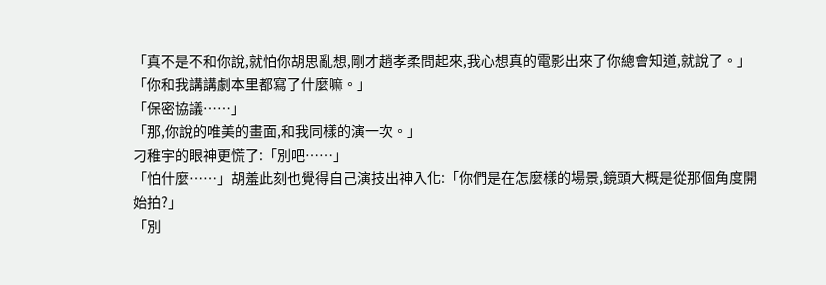「真不是不和你說,就怕你胡思亂想,剛才趙孝柔問起來,我心想真的電影出來了你總會知道,就說了。」
「你和我講講劇本里都寫了什麼嘛。」
「保密協議……」
「那,你說的唯美的畫面,和我同樣的演一次。」
刁稚宇的眼神更慌了:「別吧……」
「怕什麼……」胡羞此刻也覺得自己演技出神入化:「你們是在怎麼樣的場景,鏡頭大概是從那個角度開始拍?」
「別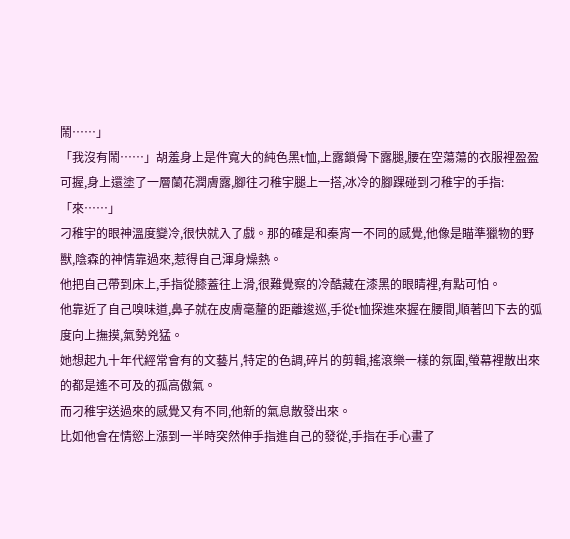鬧……」
「我沒有鬧……」胡羞身上是件寬大的純色黑t恤,上露鎖骨下露腿,腰在空蕩蕩的衣服裡盈盈可握,身上還塗了一層蘭花潤膚露,腳往刁稚宇腿上一搭,冰冷的腳踝碰到刁稚宇的手指:「來……」
刁稚宇的眼神溫度變冷,很快就入了戲。那的確是和秦宵一不同的感覺,他像是瞄準獵物的野獸,陰森的神情靠過來,惹得自己渾身燥熱。
他把自己帶到床上,手指從膝蓋往上滑,很難覺察的冷酷藏在漆黑的眼睛裡,有點可怕。
他靠近了自己嗅味道,鼻子就在皮膚毫釐的距離逡巡,手從t恤探進來握在腰間,順著凹下去的弧度向上撫摸,氣勢兇猛。
她想起九十年代經常會有的文藝片,特定的色調,碎片的剪輯,搖滾樂一樣的氛圍,螢幕裡散出來的都是遙不可及的孤高傲氣。
而刁稚宇送過來的感覺又有不同,他新的氣息散發出來。
比如他會在情慾上漲到一半時突然伸手指進自己的發從,手指在手心畫了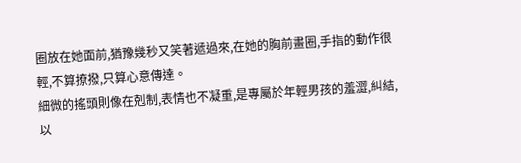圈放在她面前,猶豫幾秒又笑著遞過來,在她的胸前畫圈,手指的動作很輕,不算撩撥,只算心意傳達。
細微的搖頭則像在剋制,表情也不凝重,是專屬於年輕男孩的羞澀,糾結,以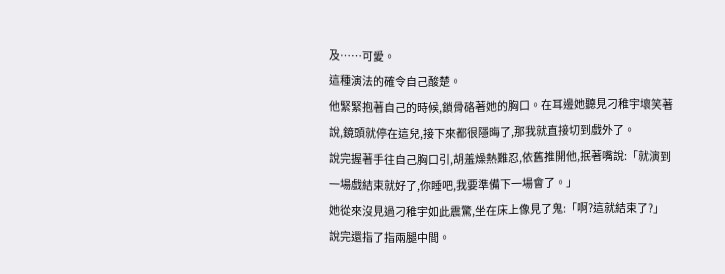及……可愛。
這種演法的確令自己酸楚。
他緊緊抱著自己的時候,鎖骨硌著她的胸口。在耳邊她聽見刁稚宇壞笑著說,鏡頭就停在這兒,接下來都很隱晦了,那我就直接切到戲外了。
說完握著手往自己胸口引,胡羞燥熱難忍,依舊推開他,抿著嘴說:「就演到一場戲結束就好了,你睡吧,我要準備下一場會了。」
她從來沒見過刁稚宇如此震驚,坐在床上像見了鬼:「啊?這就結束了?」
說完還指了指兩腿中間。